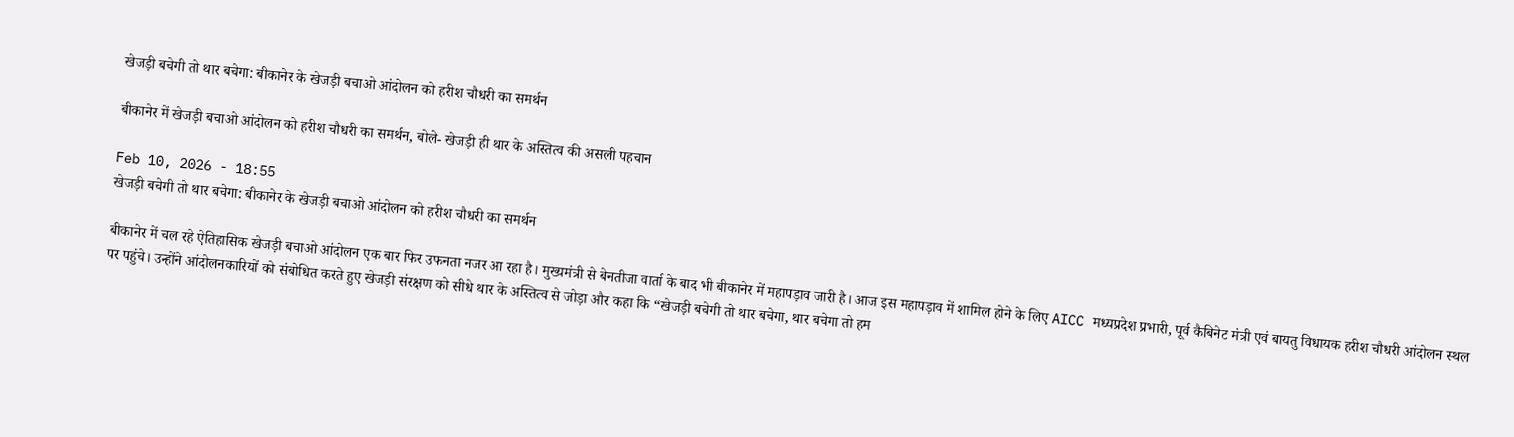खेजड़ी बचेगी तो थार बचेगा: बीकानेर के खेजड़ी बचाओ आंदोलन को हरीश चौधरी का समर्थन

बीकानेर में खेजड़ी बचाओ आंदोलन को हरीश चौधरी का समर्थन, बोले- खेजड़ी ही थार के अस्तित्व की असली पहचान

Feb 10, 2026 - 18:55
खेजड़ी बचेगी तो थार बचेगा: बीकानेर के खेजड़ी बचाओ आंदोलन को हरीश चौधरी का समर्थन

बीकानेर में चल रहे ऐतिहासिक खेजड़ी बचाओ आंदोलन एक बार फिर उफनता नजर आ रहा है। मुख्यमंत्री से बेनतीजा वार्ता के बाद भी बीकानेर में महापड़ाव जारी है। आज इस महापड़ाव में शामिल होने के लिए AICC मध्यप्रदेश प्रभारी, पूर्व कैबिनेट मंत्री एवं बायतु विधायक हरीश चौधरी आंदोलन स्थल पर पहुंचे। उन्होंने आंदोलनकारियों को संबोधित करते हुए खेजड़ी संरक्षण को सीधे थार के अस्तित्व से जोड़ा और कहा कि “खेजड़ी बचेगी तो थार बचेगा, थार बचेगा तो हम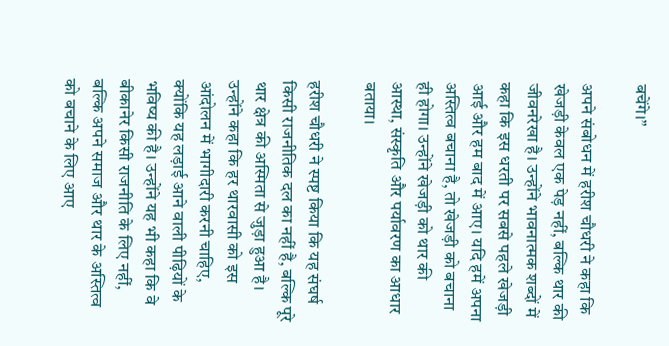बचेंगे।”

अपने संबोधन में हरीश चौधरी ने कहा कि खेजड़ी केवल एक पेड़ नहीं, बल्कि थार की जीवनरेखा है। उन्होंने भावनात्मक शब्दों में कहा कि इस धरती पर सबसे पहले खेजड़ी आई और हम बाद में आए। यदि हमें अपना अस्तित्व बचाना है, तो खेजड़ी को बचाना ही होगा। उन्होंने खेजड़ी को थार की आस्था, संस्कृति और पर्यावरण का आधार बताया।

हरीश चौधरी ने स्पष्ट किया कि यह संघर्ष किसी राजनीतिक दल का नहीं है, बल्कि पूरे थार क्षेत्र की अस्मिता से जुड़ा हुआ है। उन्होंने कहा कि हर थारवासी को इस आंदोलन में भागीदारी करनी चाहिए, क्योंकि यह लड़ाई आने वाली पीढ़ियों के भविष्य की है। उन्होंने यह भी कहा कि वे बीकानेर किसी राजनीति के लिए नहीं, बल्कि अपने समाज और थार के अस्तित्व को बचाने के लिए आए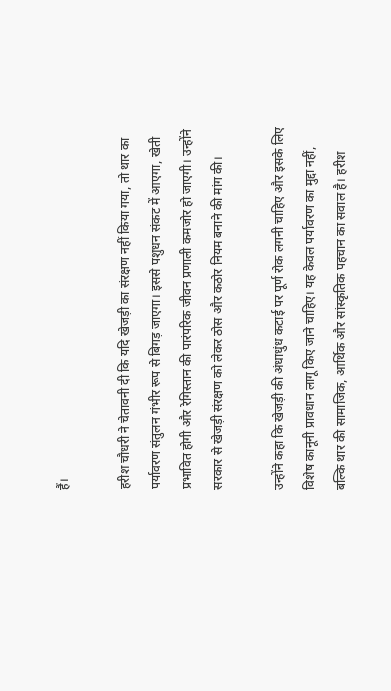हैं।

हरीश चौधरी ने चेतावनी दी कि यदि खेजड़ी का संरक्षण नहीं किया गया, तो थार का पर्यावरण संतुलन गंभीर रूप से बिगड़ जाएगा। इससे पशुधन संकट में आएगा, खेती प्रभावित होगी और रेगिस्तान की पारंपरिक जीवन प्रणाली कमजोर हो जाएगी। उन्होंने सरकार से खेजड़ी संरक्षण को लेकर ठोस और कठोर नियम बनाने की मांग की।

उन्होंने कहा कि खेजड़ी की अंधाधुंध कटाई पर पूर्ण रोक लगनी चाहिए और इसके लिए विशेष कानूनी प्रावधान लागू किए जाने चाहिए। यह केवल पर्यावरण का मुद्दा नहीं, बल्कि थार की सामाजिक, आर्थिक और सांस्कृतिक पहचान का सवाल है। हरीश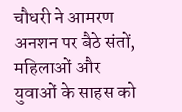चौधरी ने आमरण अनशन पर बैठे संतों, महिलाओं और युवाओं के साहस को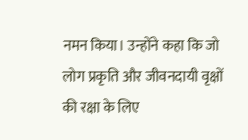नमन किया। उन्होंने कहा कि जो लोग प्रकृति और जीवनदायी वृक्षों की रक्षा के लिए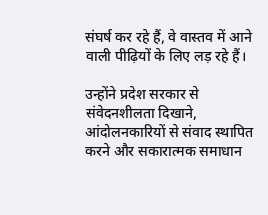संघर्ष कर रहे हैं, वे वास्तव में आने वाली पीढ़ियों के लिए लड़ रहे हैं।

उन्होंने प्रदेश सरकार से संवेदनशीलता दिखाने, आंदोलनकारियों से संवाद स्थापित करने और सकारात्मक समाधान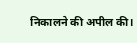निकालने की अपील की।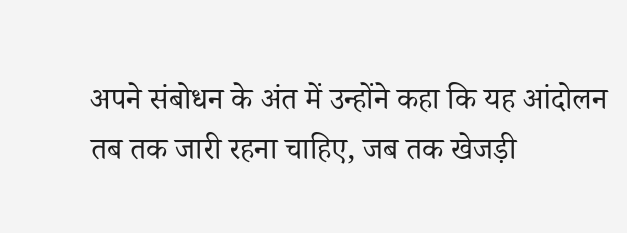अपने संबोधन के अंत में उन्होंने कहा कि यह आंदोलन तब तक जारी रहना चाहिए, जब तक खेजड़ी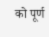को पूर्ण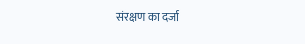संरक्षण का दर्जा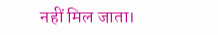नहीं मिल जाता।